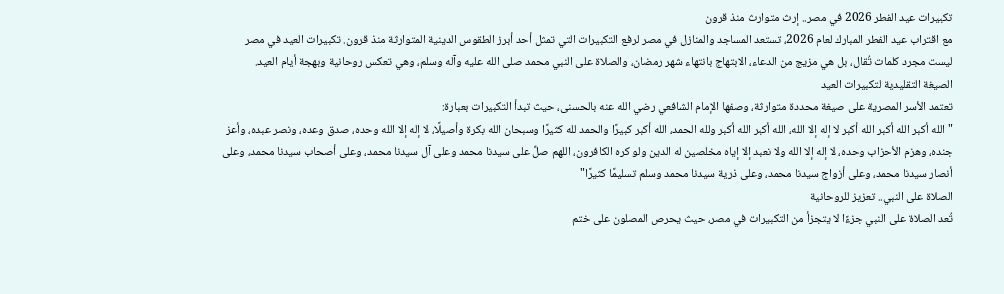تكبيرات عيد الفطر 2026 في مصر.. إرث متوارث منذ قرون
مع اقتراب عيد الفطر المبارك لعام 2026، تستعد المساجد والمنازل في مصر لرفع التكبيرات التي تمثل أحد أبرز الطقوس الدينية المتوارثة منذ قرون. تكبيرات العيد في مصر ليست مجرد كلمات تُقال، بل هي مزيج من الدعاء، الابتهاج بانتهاء شهر رمضان، والصلاة على النبي محمد صلى الله عليه وآله وسلم، وهي تعكس روحانية وبهجة أيام العيد.
الصيغة التقليدية لتكبيرات العيد
تعتمد الأسر المصرية على صيغة محددة متوارثة، وصفها الإمام الشافعي رضي الله عنه بالحسنى، حيث تبدأ التكبيرات بعبارة:
"الله أكبر الله أكبر الله أكبر لا إله إلا الله، الله أكبر الله أكبر ولله الحمد، الله أكبر كبيرًا والحمد لله كثيرًا وسبحان الله بكرة وأصيلًا، لا إله إلا الله وحده، صدق وعده، ونصر عبده، وأعز جنده، وهزم الأحزاب وحده، لا إله إلا الله ولا نعبد إلا إياه مخلصين له الدين ولو كره الكافرون، اللهم صلِّ على سيدنا محمد وعلى آل سيدنا محمد، وعلى أصحاب سيدنا محمد، وعلى أنصار سيدنا محمد، وعلى أزواج سيدنا محمد، وعلى ذرية سيدنا محمد وسلم تسليمًا كثيرًا"
الصلاة على النبي.. تعزيز للروحانية
تُعد الصلاة على النبي جزءًا لا يتجزأ من التكبيرات في مصر، حيث يحرص المصلون على ختم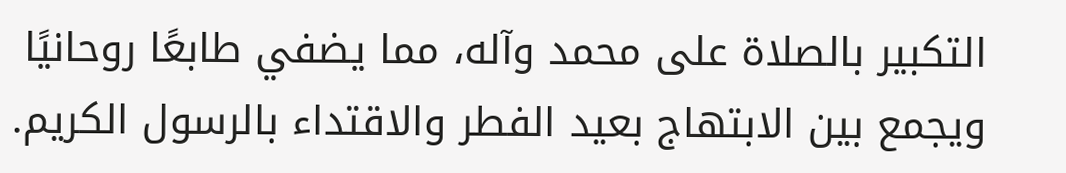التكبير بالصلاة على محمد وآله، مما يضفي طابعًا روحانيًا ويجمع بين الابتهاج بعيد الفطر والاقتداء بالرسول الكريم.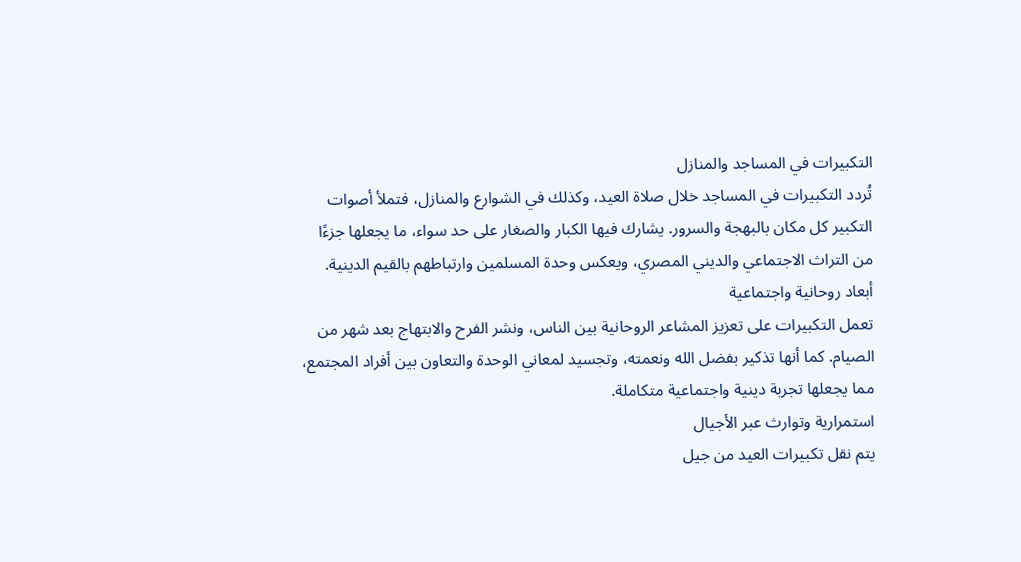التكبيرات في المساجد والمنازل
تُردد التكبيرات في المساجد خلال صلاة العيد، وكذلك في الشوارع والمنازل، فتملأ أصوات التكبير كل مكان بالبهجة والسرور. يشارك فيها الكبار والصغار على حد سواء، ما يجعلها جزءًا من التراث الاجتماعي والديني المصري، ويعكس وحدة المسلمين وارتباطهم بالقيم الدينية.
أبعاد روحانية واجتماعية
تعمل التكبيرات على تعزيز المشاعر الروحانية بين الناس، ونشر الفرح والابتهاج بعد شهر من الصيام. كما أنها تذكير بفضل الله ونعمته، وتجسيد لمعاني الوحدة والتعاون بين أفراد المجتمع، مما يجعلها تجربة دينية واجتماعية متكاملة.
استمرارية وتوارث عبر الأجيال
يتم نقل تكبيرات العيد من جيل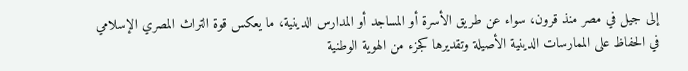إلى جيل في مصر منذ قرون، سواء عن طريق الأسرة أو المساجد أو المدارس الدينية، ما يعكس قوة التراث المصري الإسلامي في الحفاظ على الممارسات الدينية الأصيلة وتقديرها كجزء من الهوية الوطنية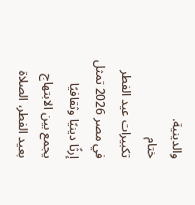والدينية.
ختام
تكبيرات عيد الفطر في مصر 2026 تمثل إرثًا دينيًا وثقافيًا يجمع بين الابتهاج بعيد الفطر، الصلاة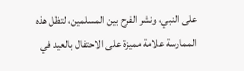على النبي، ونشر الفرح بين المسلمين، لتظل هذه الممارسة علامة مميزة على الاحتفال بالعيد في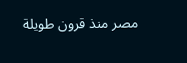مصر منذ قرون طويلة